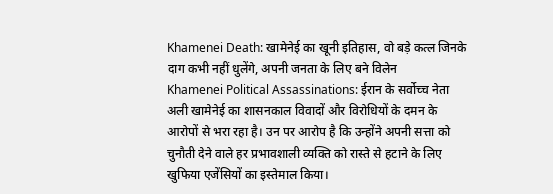Khamenei Death: खामेनेई का खूनी इतिहास, वो बड़े कत्ल जिनके दाग कभी नहीं धुलेंगे, अपनी जनता के लिए बने विलेन
Khamenei Political Assassinations: ईरान के सर्वोच्च नेता अली खामेनेई का शासनकाल विवादों और विरोधियों के दमन के आरोपों से भरा रहा है। उन पर आरोप है कि उन्होंने अपनी सत्ता को चुनौती देने वाले हर प्रभावशाली व्यक्ति को रास्ते से हटाने के लिए खुफिया एजेंसियों का इस्तेमाल किया।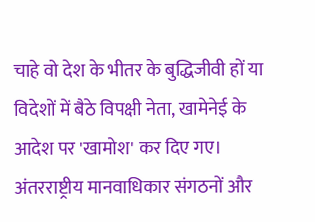चाहे वो देश के भीतर के बुद्धिजीवी हों या विदेशों में बैठे विपक्षी नेता, खामेनेई के आदेश पर 'खामोश' कर दिए गए।
अंतरराष्ट्रीय मानवाधिकार संगठनों और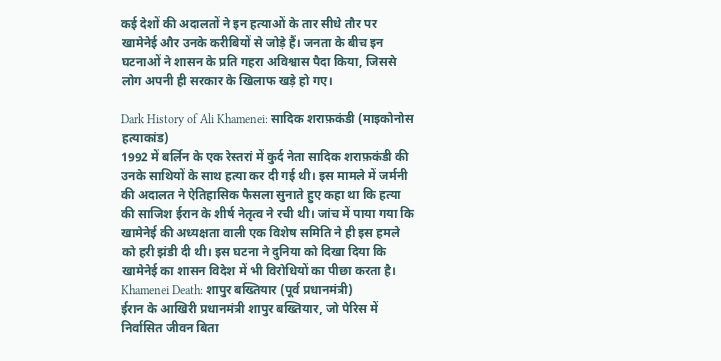कई देशों की अदालतों ने इन हत्याओं के तार सीधे तौर पर खामेनेई और उनके करीबियों से जोड़े हैं। जनता के बीच इन घटनाओं ने शासन के प्रति गहरा अविश्वास पैदा किया, जिससे लोग अपनी ही सरकार के खिलाफ खड़े हो गए।

Dark History of Ali Khamenei: सादिक शराफ़कंडी (माइकोनोस हत्याकांड)
1992 में बर्लिन के एक रेस्तरां में कुर्द नेता सादिक शराफ़कंडी की उनके साथियों के साथ हत्या कर दी गई थी। इस मामले में जर्मनी की अदालत ने ऐतिहासिक फैसला सुनाते हुए कहा था कि हत्या की साजिश ईरान के शीर्ष नेतृत्व ने रची थी। जांच में पाया गया कि खामेनेई की अध्यक्षता वाली एक विशेष समिति ने ही इस हमले को हरी झंडी दी थी। इस घटना ने दुनिया को दिखा दिया कि खामेनेई का शासन विदेश में भी विरोधियों का पीछा करता है।
Khamenei Death: शापुर बख्तियार (पूर्व प्रधानमंत्री)
ईरान के आखिरी प्रधानमंत्री शापुर बख्तियार, जो पेरिस में निर्वासित जीवन बिता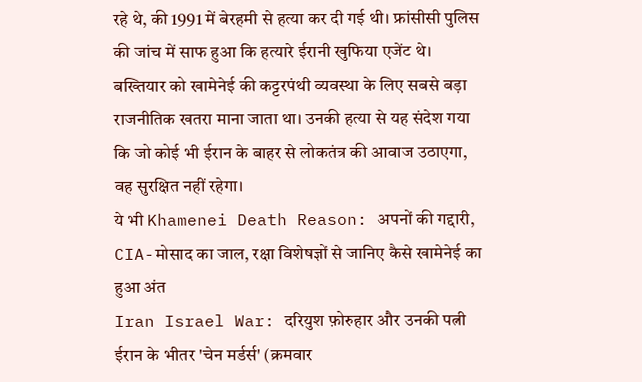रहे थे, की 1991 में बेरहमी से हत्या कर दी गई थी। फ्रांसीसी पुलिस की जांच में साफ हुआ कि हत्यारे ईरानी खुफिया एजेंट थे। बख्तियार को खामेनेई की कट्टरपंथी व्यवस्था के लिए सबसे बड़ा राजनीतिक खतरा माना जाता था। उनकी हत्या से यह संदेश गया कि जो कोई भी ईरान के बाहर से लोकतंत्र की आवाज उठाएगा, वह सुरक्षित नहीं रहेगा।
ये भी Khamenei Death Reason: अपनों की गद्दारी, CIA-मोसाद का जाल, रक्षा विशेषज्ञों से जानिए कैसे खामेनेई का हुआ अंत
Iran Israel War: दरियुश फ़ोरुहार और उनकी पत्नी
ईरान के भीतर 'चेन मर्डर्स' (क्रमवार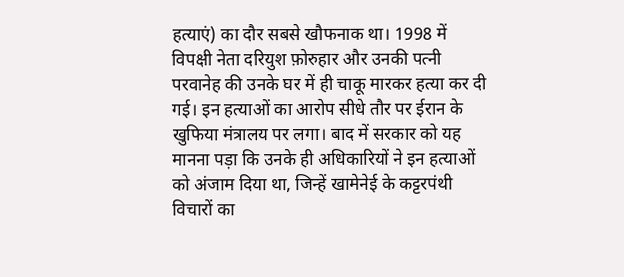हत्याएं) का दौर सबसे खौफनाक था। 1998 में विपक्षी नेता दरियुश फ़ोरुहार और उनकी पत्नी परवानेह की उनके घर में ही चाकू मारकर हत्या कर दी गई। इन हत्याओं का आरोप सीधे तौर पर ईरान के खुफिया मंत्रालय पर लगा। बाद में सरकार को यह मानना पड़ा कि उनके ही अधिकारियों ने इन हत्याओं को अंजाम दिया था, जिन्हें खामेनेई के कट्टरपंथी विचारों का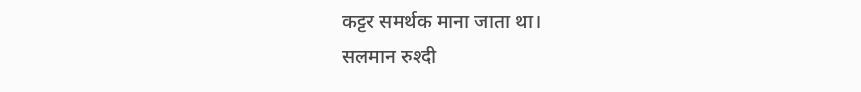कट्टर समर्थक माना जाता था।
सलमान रुश्दी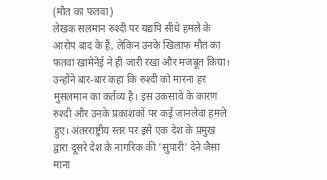(मौत का फतवा)
लेखक सलमान रुश्दी पर यद्यपि सीधे हमले के आरोप बाद के हैं, लेकिन उनके खिलाफ मौत का फतवा खामेनेई ने ही जारी रखा और मजबूत किया। उन्होंने बार-बार कहा कि रुश्दी को मारना हर मुसलमान का कर्तव्य है। इस उकसावे के कारण रुश्दी और उनके प्रकाशकों पर कई जानलेवा हमले हुए। अंतरराष्ट्रीय स्तर पर इसे एक देश के प्रमुख द्वारा दूसरे देश के नागरिक की 'सुपारी' देने जैसा माना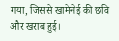गया, जिससे खामेनेई की छवि और खराब हुई।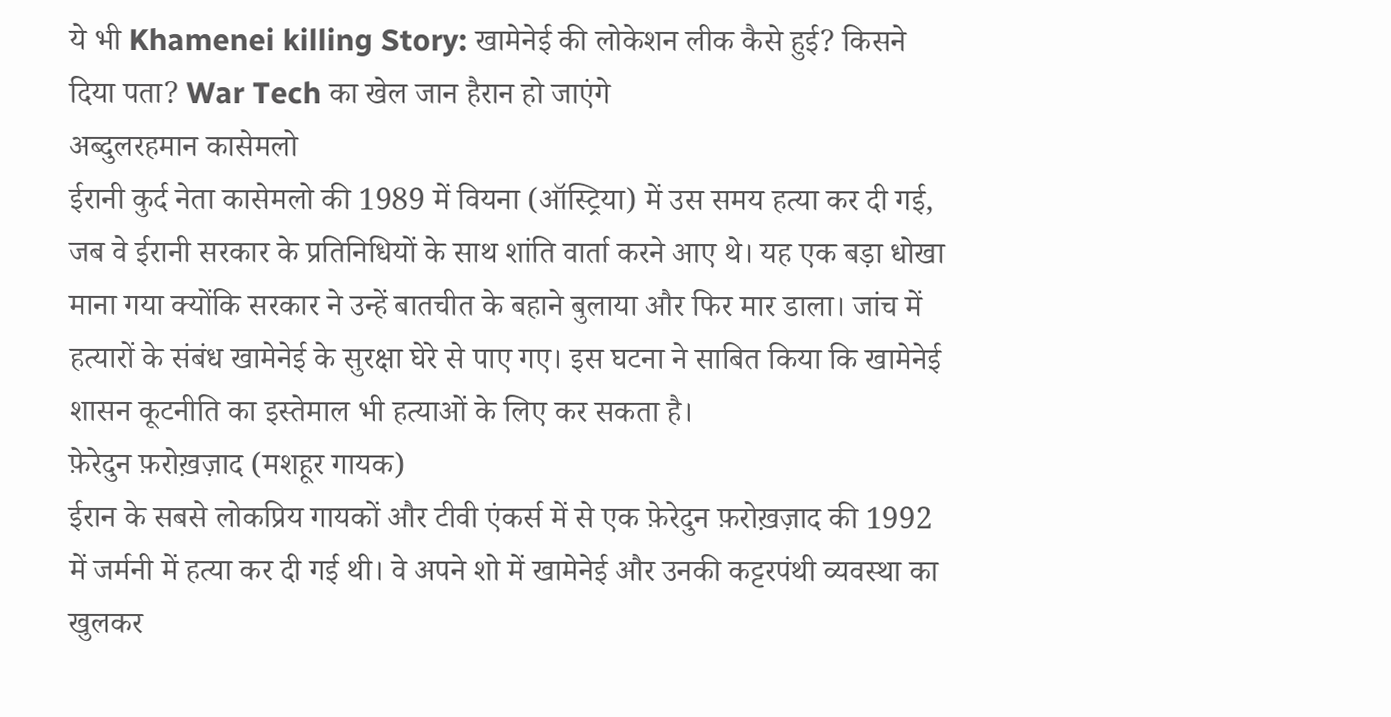ये भी Khamenei killing Story: खामेनेई की लोकेशन लीक कैसे हुई? किसने दिया पता? War Tech का खेल जान हैरान हो जाएंगे
अब्दुलरहमान कासेमलो
ईरानी कुर्द नेता कासेमलो की 1989 में वियना (ऑस्ट्रिया) में उस समय हत्या कर दी गई, जब वे ईरानी सरकार के प्रतिनिधियों के साथ शांति वार्ता करने आए थे। यह एक बड़ा धोखा माना गया क्योंकि सरकार ने उन्हें बातचीत के बहाने बुलाया और फिर मार डाला। जांच में हत्यारों के संबंध खामेनेई के सुरक्षा घेरे से पाए गए। इस घटना ने साबित किया कि खामेनेई शासन कूटनीति का इस्तेमाल भी हत्याओं के लिए कर सकता है।
फ़ेरेदुन फ़रोख़ज़ाद (मशहूर गायक)
ईरान के सबसे लोकप्रिय गायकों और टीवी एंकर्स में से एक फ़ेरेदुन फ़रोख़ज़ाद की 1992 में जर्मनी में हत्या कर दी गई थी। वे अपने शो में खामेनेई और उनकी कट्टरपंथी व्यवस्था का खुलकर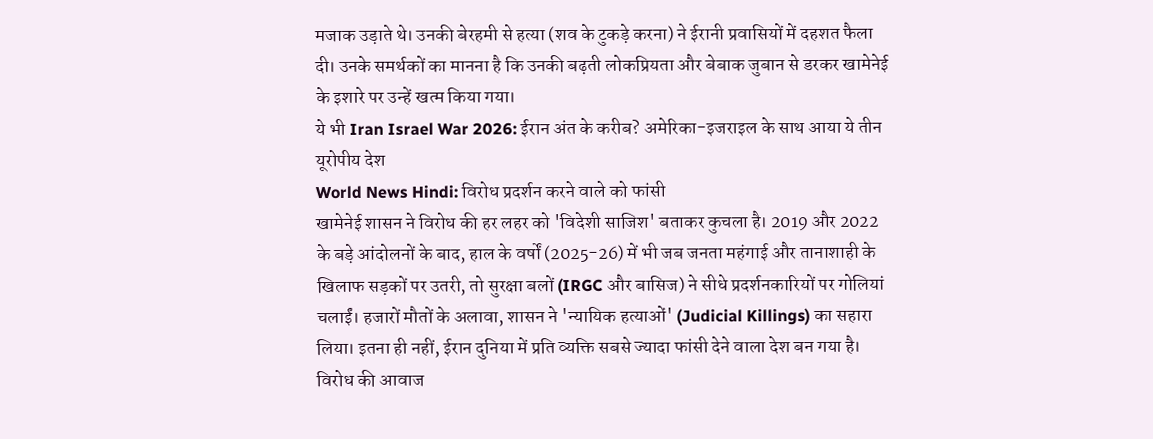मजाक उड़ाते थे। उनकी बेरहमी से हत्या (शव के टुकड़े करना) ने ईरानी प्रवासियों में दहशत फैला दी। उनके समर्थकों का मानना है कि उनकी बढ़ती लोकप्रियता और बेबाक जुबान से डरकर खामेनेई के इशारे पर उन्हें खत्म किया गया।
ये भी Iran Israel War 2026: ईरान अंत के करीब? अमेरिका-इजराइल के साथ आया ये तीन यूरोपीय देश
World News Hindi: विरोध प्रदर्शन करने वाले को फांसी
खामेनेई शासन ने विरोध की हर लहर को 'विदेशी साजिश' बताकर कुचला है। 2019 और 2022 के बड़े आंदोलनों के बाद, हाल के वर्षों (2025-26) में भी जब जनता महंगाई और तानाशाही के खिलाफ सड़कों पर उतरी, तो सुरक्षा बलों (IRGC और बासिज) ने सीधे प्रदर्शनकारियों पर गोलियां चलाईं। हजारों मौतों के अलावा, शासन ने 'न्यायिक हत्याओं' (Judicial Killings) का सहारा लिया। इतना ही नहीं, ईरान दुनिया में प्रति व्यक्ति सबसे ज्यादा फांसी देने वाला देश बन गया है। विरोध की आवाज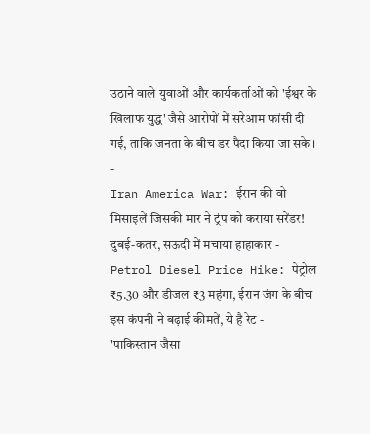उठाने वाले युवाओं और कार्यकर्ताओं को 'ईश्वर के खिलाफ युद्ध' जैसे आरोपों में सरेआम फांसी दी गई, ताकि जनता के बीच डर पैदा किया जा सके।
-
Iran America War: ईरान की वो मिसाइलें जिसकी मार ने ट्रंप को कराया सरेंडर! दुबई-कतर, सऊदी में मचाया हाहाकार -
Petrol Diesel Price Hike: पेट्रोल ₹5.30 और डीजल ₹3 महंगा, ईरान जंग के बीच इस कंपनी ने बढ़ाई कीमतें, ये है रेट -
'पाकिस्तान जैसा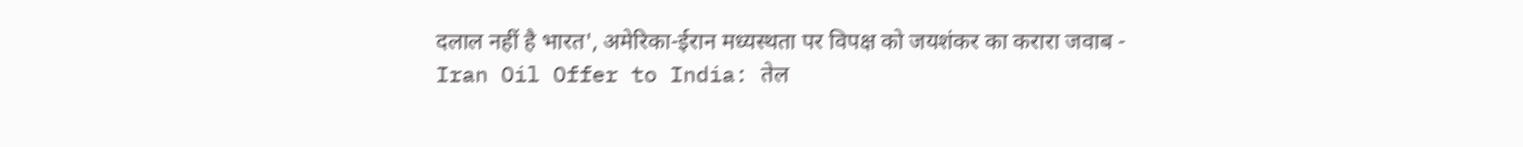दलाल नहीं है भारत', अमेरिका-ईरान मध्यस्थता पर विपक्ष को जयशंकर का करारा जवाब -
Iran Oil Offer to India: तेल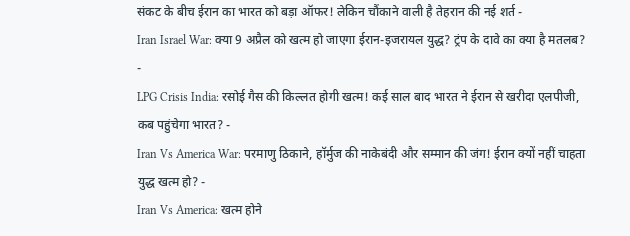संकट के बीच ईरान का भारत को बड़ा ऑफर! लेकिन चौंकाने वाली है तेहरान की नई शर्त -
Iran Israel War: क्या 9 अप्रैल को खत्म हो जाएगा ईरान-इजरायल युद्ध? ट्रंप के दावे का क्या है मतलब? -
LPG Crisis India: रसोई गैस की किल्लत होगी खत्म! कई साल बाद भारत ने ईरान से खरीदा एलपीजी, कब पहुंचेगा भारत? -
Iran Vs America War: परमाणु ठिकाने, हॉर्मुज की नाकेबंदी और सम्मान की जंग! ईरान क्यों नहीं चाहता युद्ध खत्म हो? -
Iran Vs America: खत्म होने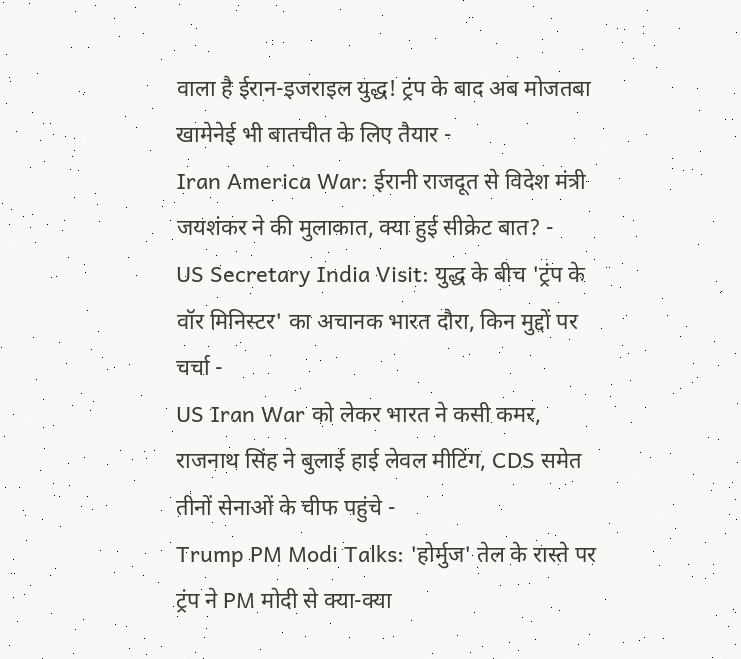वाला है ईरान-इजराइल युद्ध! ट्रंप के बाद अब मोजतबा खामेनेई भी बातचीत के लिए तैयार -
Iran America War: ईरानी राजदूत से विदेश मंत्री जयशंकर ने की मुलाकात, क्या हुई सीक्रेट बात? -
US Secretary India Visit: युद्ध के बीच 'ट्रंप के वॉर मिनिस्टर' का अचानक भारत दौरा, किन मुद्दों पर चर्चा -
US Iran War को लेकर भारत ने कसी कमर, राजनाथ सिंह ने बुलाई हाई लेवल मीटिंग, CDS समेत तीनों सेनाओं के चीफ पहुंचे -
Trump PM Modi Talks: 'होर्मुज' तेल के रास्ते पर ट्रंप ने PM मोदी से क्या-क्या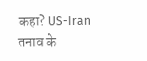कहा? US-Iran तनाव के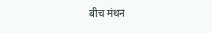बीच मंथन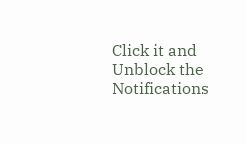Click it and Unblock the Notifications